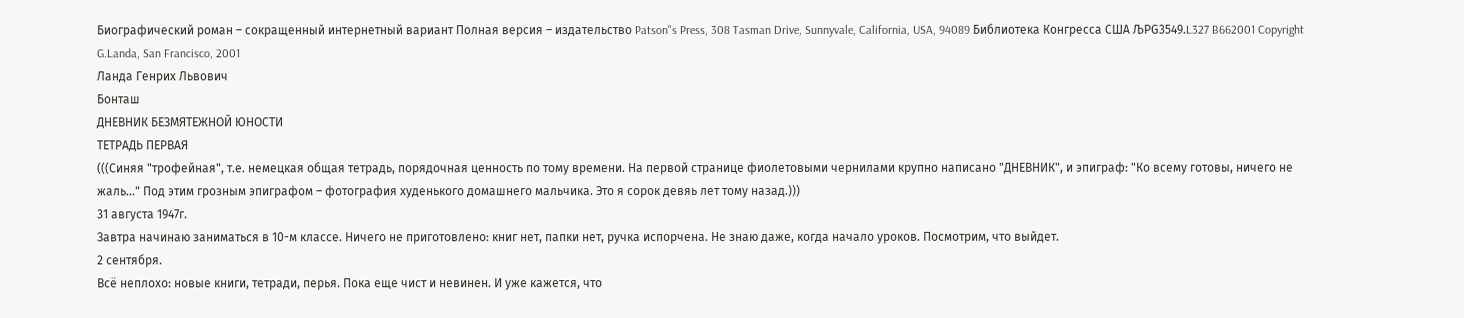Биографический роман – сокращенный интернетный вариант Полная версия – издательство Patson"s Press, 308 Tasman Drive, Sunnyvale, California, USA, 94089 Библиотека Конгресса США ЉPG3549.L327 B662001 Copyright G.Landa, San Francisco, 2001
Ланда Генрих Львович
Бонташ
ДНЕВНИК БЕЗМЯТЕЖНОЙ ЮНОСТИ
ТЕТРАДЬ ПЕРВАЯ
(((Синяя "трофейная", т.е. немецкая общая тетрадь, порядочная ценность по тому времени. На первой странице фиолетовыми чернилами крупно написано "ДНЕВНИК", и эпиграф: "Ко всему готовы, ничего не жаль…" Под этим грозным эпиграфом – фотография худенького домашнего мальчика. Это я сорок девяь лет тому назад.)))
31 августа 1947г.
Завтра начинаю заниматься в 10-м классе. Ничего не приготовлено: книг нет, папки нет, ручка испорчена. Не знаю даже, когда начало уроков. Посмотрим, что выйдет.
2 сентября.
Всё неплохо: новые книги, тетради, перья. Пока еще чист и невинен. И уже кажется, что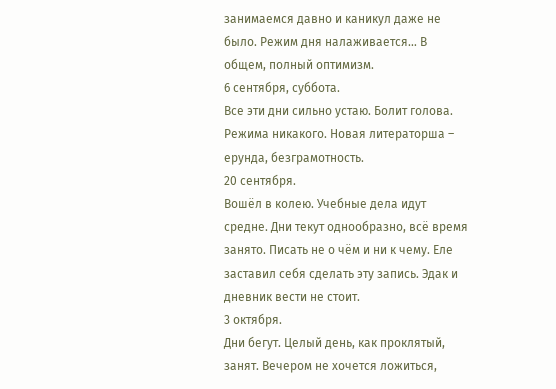занимаемся давно и каникул даже не было. Режим дня налаживается… В общем, полный оптимизм.
6 сентября, суббота.
Все эти дни сильно устаю. Болит голова. Режима никакого. Новая литераторша – ерунда, безграмотность.
20 сентября.
Вошёл в колею. Учебные дела идут средне. Дни текут однообразно, всё время занято. Писать не о чём и ни к чему. Еле заставил себя сделать эту запись. Эдак и дневник вести не стоит.
3 октября.
Дни бегут. Целый день, как проклятый, занят. Вечером не хочется ложиться,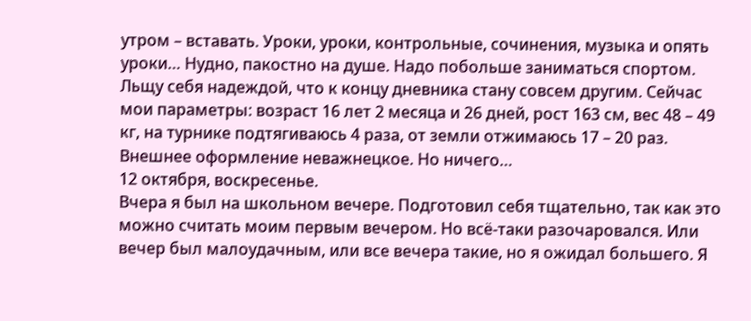утром – вставать. Уроки, уроки, контрольные, сочинения, музыка и опять уроки… Нудно, пакостно на душе. Надо побольше заниматься спортом. Льщу себя надеждой, что к концу дневника стану совсем другим. Сейчас мои параметры: возраст 16 лет 2 месяца и 26 дней, рост 163 см, вес 48 – 49 кг, на турнике подтягиваюсь 4 раза, от земли отжимаюсь 17 – 20 раз. Внешнее оформление неважнецкое. Но ничего…
12 октября, воскресенье.
Вчера я был на школьном вечере. Подготовил себя тщательно, так как это можно считать моим первым вечером. Но всё-таки разочаровался. Или вечер был малоудачным, или все вечера такие, но я ожидал большего. Я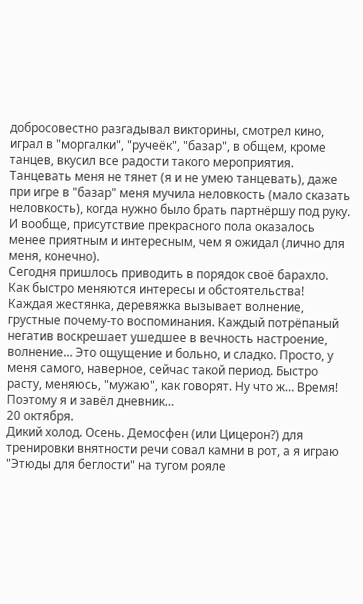добросовестно разгадывал викторины, смотрел кино, играл в "моргалки", "ручеёк", "базар", в общем, кроме танцев, вкусил все радости такого мероприятия. Танцевать меня не тянет (я и не умею танцевать), даже при игре в "базар" меня мучила неловкость (мало сказать неловкость), когда нужно было брать партнёршу под руку. И вообще, присутствие прекрасного пола оказалось менее приятным и интересным, чем я ожидал (лично для меня, конечно).
Сегодня пришлось приводить в порядок своё барахло. Как быстро меняются интересы и обстоятельства! Каждая жестянка, деревяжка вызывает волнение, грустные почему-то воспоминания. Каждый потрёпаный негатив воскрешает ушедшее в вечность настроение, волнение… Это ощущение и больно, и сладко. Просто, у меня самого, наверное, сейчас такой период. Быстро расту, меняюсь, "мужаю", как говорят. Ну что ж… Время! Поэтому я и завёл дневник…
20 октября.
Дикий холод. Осень. Демосфен (или Цицерон?) для тренировки внятности речи совал камни в рот, а я играю "Этюды для беглости" на тугом рояле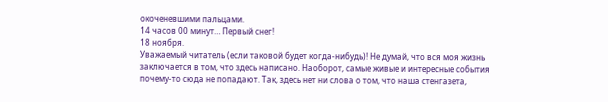окоченевшими пальцами.
14 часов 00 минут… Первый снег!
18 ноября.
Уважаемый читатель (если таковой будет когда-нибудь)! Не думай, что вся моя жизнь заключается в том, что здесь написано. Наоборот, самые живые и интересные события почему-то сюда не попадают. Так, здесь нет ни слова о том, что наша стенгазета,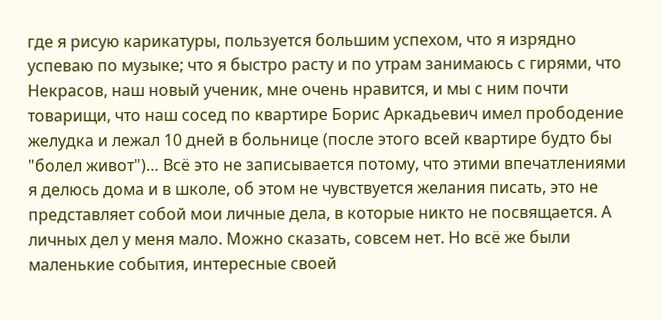где я рисую карикатуры, пользуется большим успехом, что я изрядно успеваю по музыке; что я быстро расту и по утрам занимаюсь с гирями, что Некрасов, наш новый ученик, мне очень нравится, и мы с ним почти товарищи, что наш сосед по квартире Борис Аркадьевич имел прободение желудка и лежал 10 дней в больнице (после этого всей квартире будто бы "болел живот")… Всё это не записывается потому, что этими впечатлениями я делюсь дома и в школе, об этом не чувствуется желания писать, это не представляет собой мои личные дела, в которые никто не посвящается. А личных дел у меня мало. Можно сказать, совсем нет. Но всё же были маленькие события, интересные своей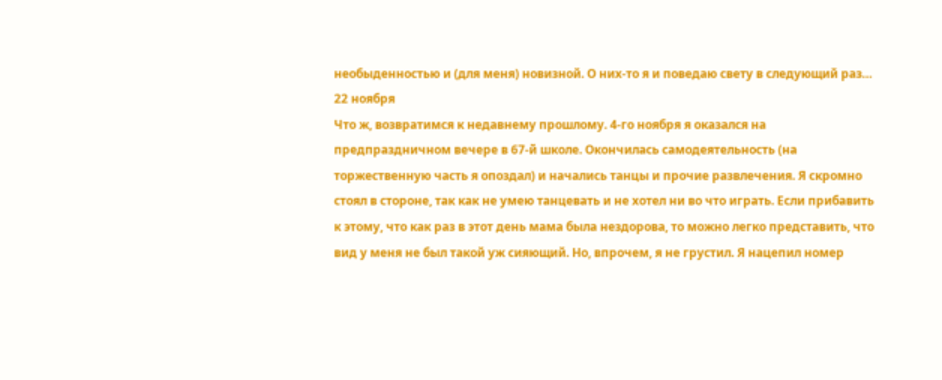необыденностью и (для меня) новизной. О них-то я и поведаю свету в следующий раз…
22 ноября
Что ж, возвратимся к недавнему прошлому. 4-го ноября я оказался на предпраздничном вечере в 67-й школе. Окончилась самодеятельность (на торжественную часть я опоздал) и начались танцы и прочие развлечения. Я скромно стоял в стороне, так как не умею танцевать и не хотел ни во что играть. Если прибавить к этому, что как раз в этот день мама была нездорова, то можно легко представить, что вид у меня не был такой уж сияющий. Но, впрочем, я не грустил. Я нацепил номер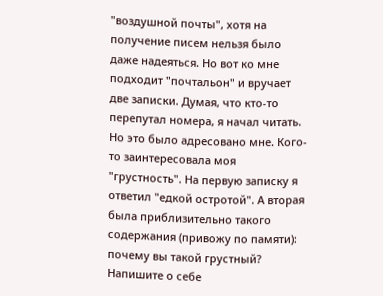"воздушной почты", хотя на получение писем нельзя было даже надеяться. Но вот ко мне подходит "почтальон" и вручает две записки. Думая, что кто-то перепутал номера, я начал читать. Но это было адресовано мне. Кого-то заинтересовала моя "грустность". На первую записку я ответил "едкой остротой". А вторая была приблизительно такого содержания (привожу по памяти): почему вы такой грустный? Напишите о себе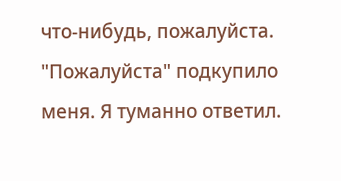что-нибудь, пожалуйста. "Пожалуйста" подкупило меня. Я туманно ответил.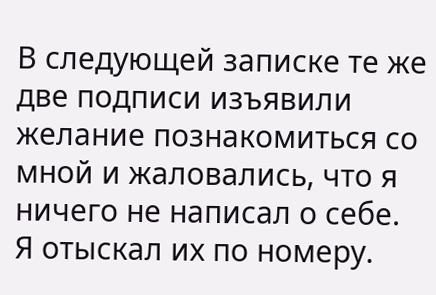В следующей записке те же две подписи изъявили желание познакомиться со мной и жаловались, что я ничего не написал о себе. Я отыскал их по номеру.